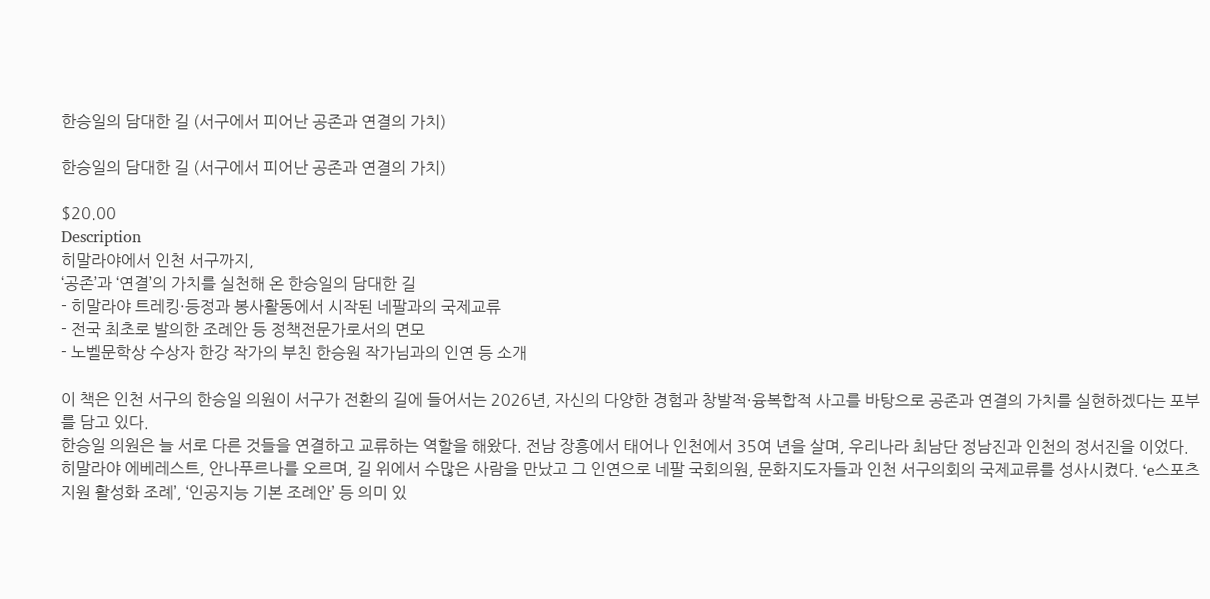한승일의 담대한 길 (서구에서 피어난 공존과 연결의 가치)

한승일의 담대한 길 (서구에서 피어난 공존과 연결의 가치)

$20.00
Description
히말라야에서 인천 서구까지,
‘공존’과 ‘연결’의 가치를 실천해 온 한승일의 담대한 길
- 히말라야 트레킹·등정과 봉사활동에서 시작된 네팔과의 국제교류
- 전국 최초로 발의한 조례안 등 정책전문가로서의 면모
- 노벨문학상 수상자 한강 작가의 부친 한승원 작가님과의 인연 등 소개

이 책은 인천 서구의 한승일 의원이 서구가 전환의 길에 들어서는 2026년, 자신의 다양한 경험과 창발적·융복합적 사고를 바탕으로 공존과 연결의 가치를 실현하겠다는 포부를 담고 있다.
한승일 의원은 늘 서로 다른 것들을 연결하고 교류하는 역할을 해왔다. 전남 장흥에서 태어나 인천에서 35여 년을 살며, 우리나라 최남단 정남진과 인천의 정서진을 이었다. 히말라야 에베레스트, 안나푸르나를 오르며, 길 위에서 수많은 사람을 만났고 그 인연으로 네팔 국회의원, 문화지도자들과 인천 서구의회의 국제교류를 성사시켰다. ‘e스포츠 지원 활성화 조례’, ‘인공지능 기본 조례안’ 등 의미 있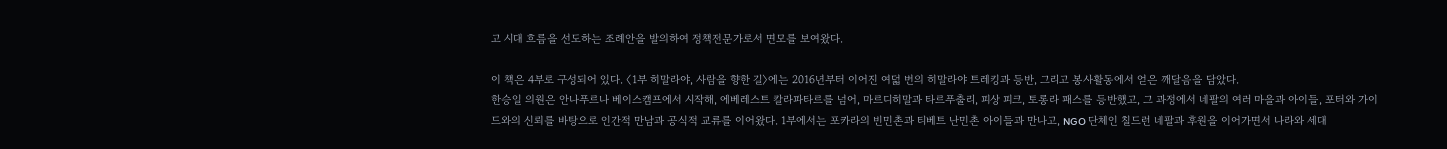고 시대 흐름을 선도하는 조례안을 발의하여 정책전문가로서 면모를 보여왔다.

이 책은 4부로 구성되어 있다. 〈1부 히말라야, 사람을 향한 길〉에는 2016년부터 이어진 여덟 번의 히말라야 트레킹과 등반, 그리고 봉사활동에서 얻은 깨달음을 담았다.
한승일 의원은 안나푸르나 베이스캠프에서 시작해, 에베레스트 칼라파타르를 넘어, 마르디히말과 타르푸출리, 피상 피크, 토롱라 패스를 등반했고, 그 과정에서 네팔의 여러 마을과 아이들, 포터와 가이드와의 신뢰를 바탕으로 인간적 만남과 공식적 교류를 이어왔다. 1부에서는 포카라의 빈민촌과 티베트 난민촌 아이들과 만나고, NGO 단체인 칠드런 네팔과 후원을 이어가면서 나라와 세대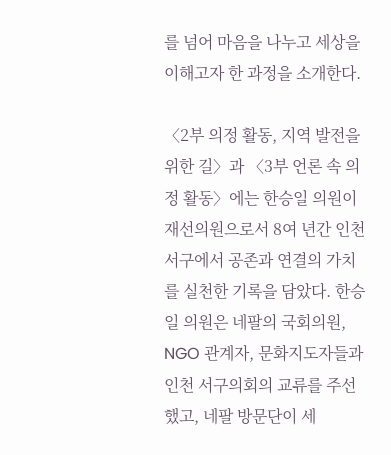를 넘어 마음을 나누고 세상을 이해고자 한 과정을 소개한다.

〈2부 의정 활동, 지역 발전을 위한 길〉과 〈3부 언론 속 의정 활동〉에는 한승일 의원이 재선의원으로서 8여 년간 인천 서구에서 공존과 연결의 가치를 실천한 기록을 담았다. 한승일 의원은 네팔의 국회의원, NGO 관계자, 문화지도자들과 인천 서구의회의 교류를 주선했고, 네팔 방문단이 세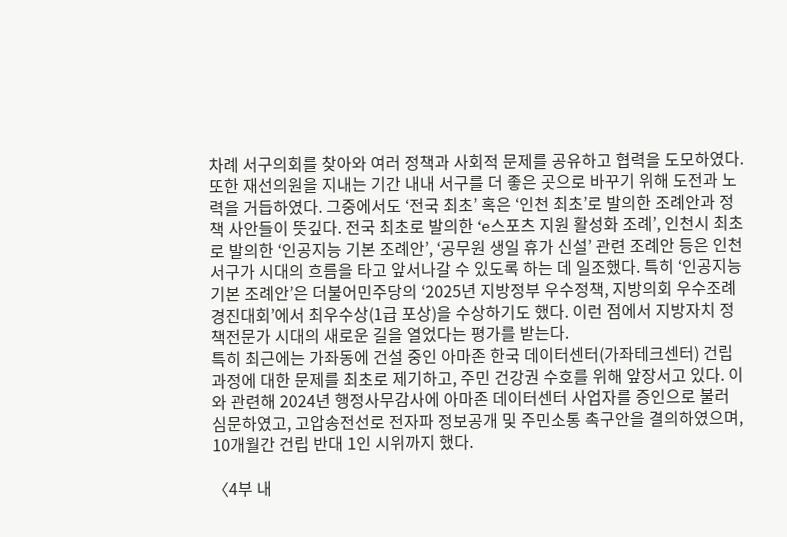차례 서구의회를 찾아와 여러 정책과 사회적 문제를 공유하고 협력을 도모하였다.
또한 재선의원을 지내는 기간 내내 서구를 더 좋은 곳으로 바꾸기 위해 도전과 노력을 거듭하였다. 그중에서도 ‘전국 최초’ 혹은 ‘인천 최초’로 발의한 조례안과 정책 사안들이 뜻깊다. 전국 최초로 발의한 ‘e스포츠 지원 활성화 조례’, 인천시 최초로 발의한 ‘인공지능 기본 조례안’, ‘공무원 생일 휴가 신설’ 관련 조례안 등은 인천 서구가 시대의 흐름을 타고 앞서나갈 수 있도록 하는 데 일조했다. 특히 ‘인공지능 기본 조례안’은 더불어민주당의 ‘2025년 지방정부 우수정책, 지방의회 우수조례 경진대회’에서 최우수상(1급 포상)을 수상하기도 했다. 이런 점에서 지방자치 정책전문가 시대의 새로운 길을 열었다는 평가를 받는다.
특히 최근에는 가좌동에 건설 중인 아마존 한국 데이터센터(가좌테크센터) 건립 과정에 대한 문제를 최초로 제기하고, 주민 건강권 수호를 위해 앞장서고 있다. 이와 관련해 2024년 행정사무감사에 아마존 데이터센터 사업자를 증인으로 불러 심문하였고, 고압송전선로 전자파 정보공개 및 주민소통 촉구안을 결의하였으며, 10개월간 건립 반대 1인 시위까지 했다.

〈4부 내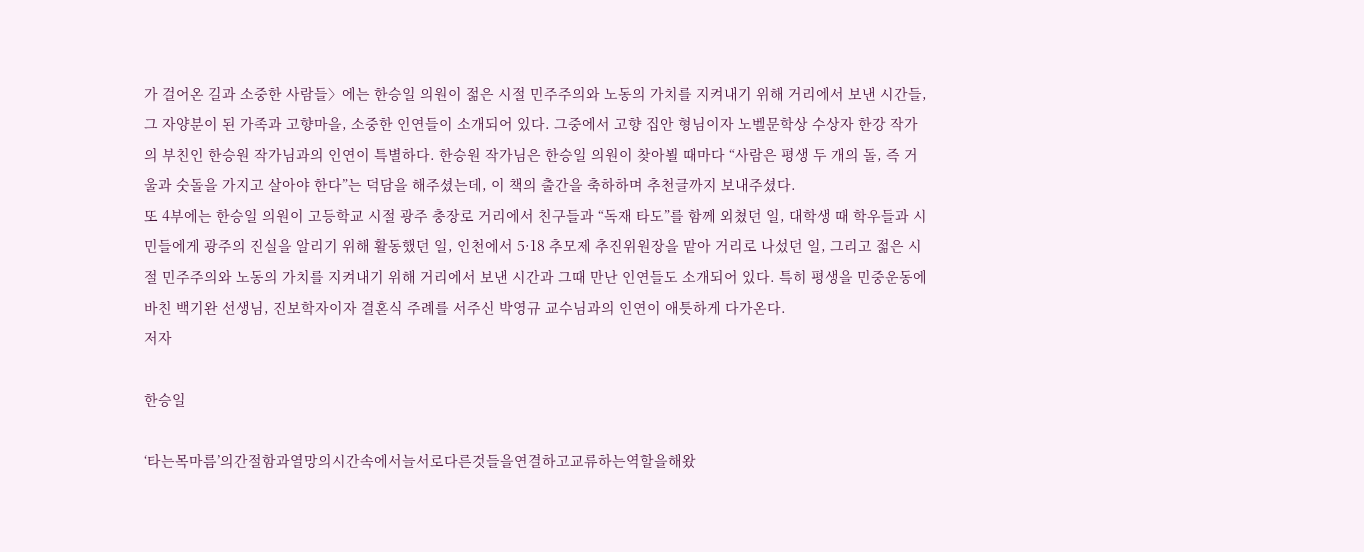가 걸어온 길과 소중한 사람들〉에는 한승일 의원이 젊은 시절 민주주의와 노동의 가치를 지켜내기 위해 거리에서 보낸 시간들, 그 자양분이 된 가족과 고향마을, 소중한 인연들이 소개되어 있다. 그중에서 고향 집안 형님이자 노벨문학상 수상자 한강 작가의 부친인 한승원 작가님과의 인연이 특별하다. 한승원 작가님은 한승일 의원이 찾아뵐 때마다 “사람은 평생 두 개의 돌, 즉 거울과 숫돌을 가지고 살아야 한다”는 덕담을 해주셨는데, 이 책의 출간을 축하하며 추천글까지 보내주셨다.
또 4부에는 한승일 의원이 고등학교 시절 광주 충장로 거리에서 친구들과 “독재 타도”를 함께 외쳤던 일, 대학생 때 학우들과 시민들에게 광주의 진실을 알리기 위해 활동했던 일, 인천에서 5·18 추모제 추진위원장을 맡아 거리로 나섰던 일, 그리고 젊은 시절 민주주의와 노동의 가치를 지켜내기 위해 거리에서 보낸 시간과 그때 만난 인연들도 소개되어 있다. 특히 평생을 민중운동에 바친 백기완 선생님, 진보학자이자 결혼식 주례를 서주신 박영규 교수님과의 인연이 애틋하게 다가온다.
저자

한승일

‘타는목마름’의간절함과열망의시간속에서늘서로다른것들을연결하고교류하는역할을해왔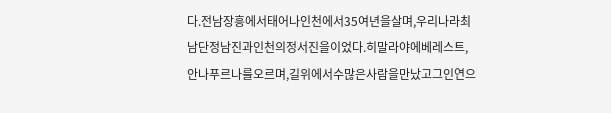다.전남장흥에서태어나인천에서35여년을살며,우리나라최남단정남진과인천의정서진을이었다.히말라야에베레스트,안나푸르나를오르며,길위에서수많은사람을만났고그인연으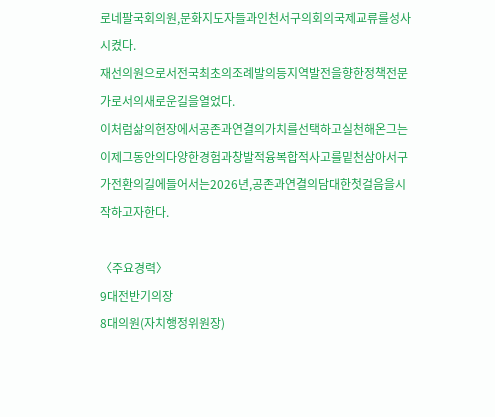로네팔국회의원,문화지도자들과인천서구의회의국제교류를성사시켰다.
재선의원으로서전국최초의조례발의등지역발전을향한정책전문가로서의새로운길을열었다.
이처럼삶의현장에서공존과연결의가치를선택하고실천해온그는이제그동안의다양한경험과창발적융복합적사고를밑천삼아서구가전환의길에들어서는2026년,공존과연결의담대한첫걸음을시작하고자한다.

〈주요경력〉
9대전반기의장
8대의원(자치행정위원장)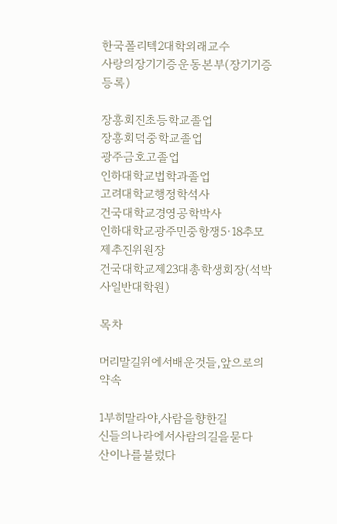한국폴리텍2대학외래교수
사랑의장기기증운동본부(장기기증등록)

장흥회진초등학교졸업
장흥회덕중학교졸업
광주금호고졸업
인하대학교법학과졸업
고려대학교행정학석사
건국대학교경영공학박사
인하대학교광주민중항쟁5·18추모제추진위원장
건국대학교제23대총학생회장(석박사일반대학원)

목차

머리말길위에서배운것들,앞으로의약속

1부히말라야,사람을향한길
신들의나라에서사람의길을묻다
산이나를불렀다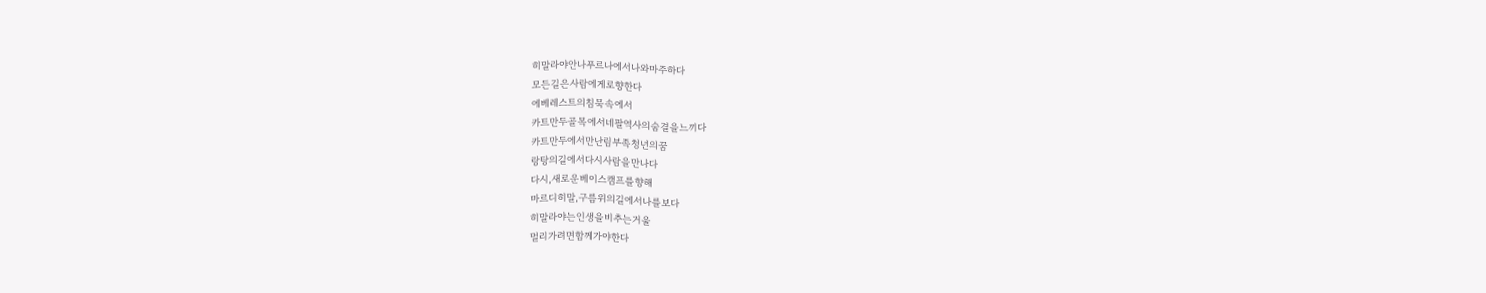히말라야안나푸르나에서나와마주하다
모든길은사람에게로향한다
에베레스트의침묵속에서
카트만두골목에서네팔역사의숨결을느끼다
카트만두에서만난림부족청년의꿈
랑탕의길에서다시사람을만나다
다시,새로운베이스캠프를향해
마르디히말,구름위의길에서나를보다
히말라야는인생을비추는거울
멀리가려면함께가야한다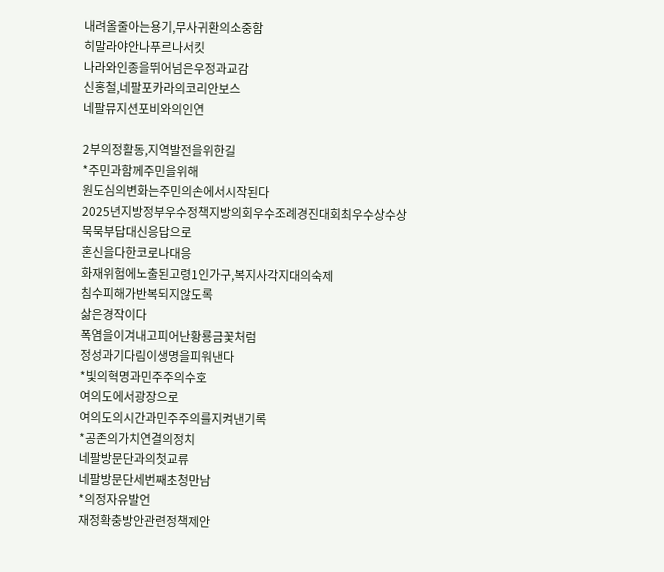내려올줄아는용기,무사귀환의소중함
히말라야안나푸르나서킷
나라와인종을뛰어넘은우정과교감
신홍철,네팔포카라의코리안보스
네팔뮤지션포비와의인연

2부의정활동,지역발전을위한길
*주민과함께주민을위해
원도심의변화는주민의손에서시작된다
2025년지방정부우수정책지방의회우수조례경진대회최우수상수상
묵묵부답대신응답으로
혼신을다한코로나대응
화재위험에노출된고령1인가구,복지사각지대의숙제
침수피해가반복되지않도록
삶은경작이다
폭염을이겨내고피어난황룡금꽃처럼
정성과기다림이생명을피워낸다
*빛의혁명과민주주의수호
여의도에서광장으로
여의도의시간과민주주의를지켜낸기록
*공존의가치연결의정치
네팔방문단과의첫교류
네팔방문단세번째초청만남
*의정자유발언
재정확충방안관련정책제안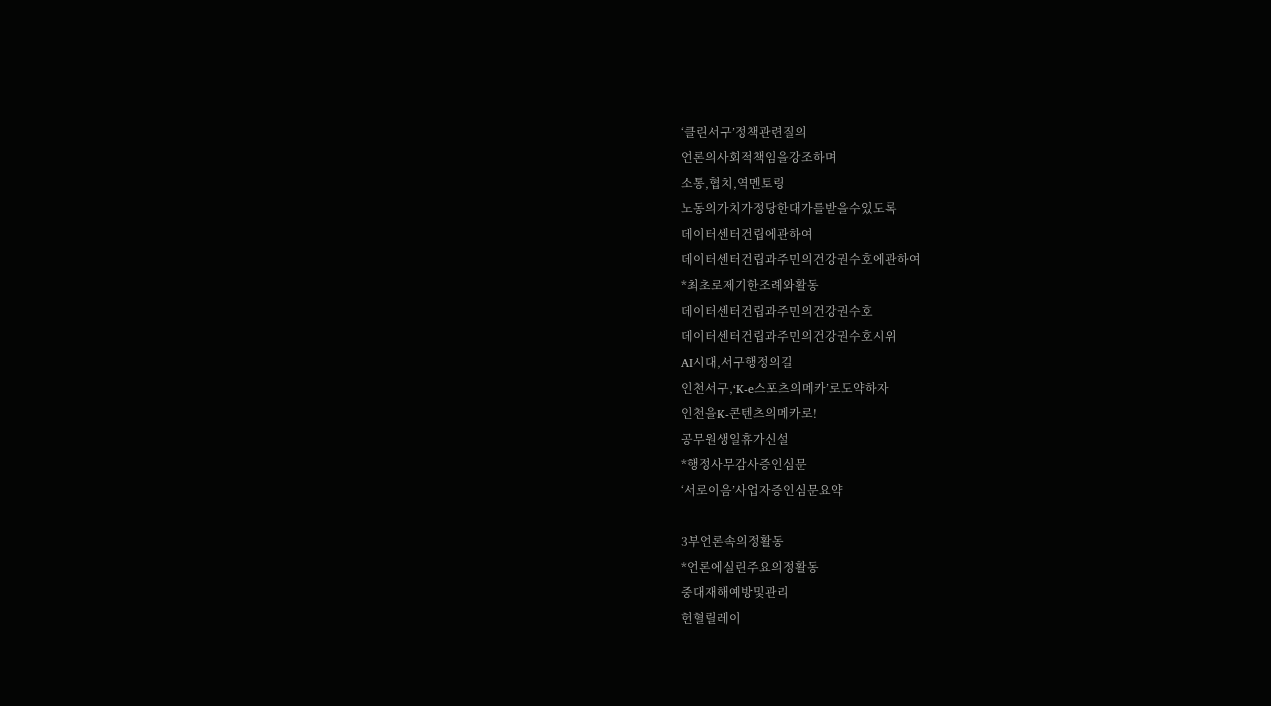‘클린서구’정책관련질의
언론의사회적책임을강조하며
소통,협치,역멘토링
노동의가치가정당한대가를받을수있도록
데이터센터건립에관하여
데이터센터건립과주민의건강권수호에관하여
*최초로제기한조례와활동
데이터센터건립과주민의건강권수호
데이터센터건립과주민의건강권수호시위
AI시대,서구행정의길
인천서구,‘K-e스포츠의메카’로도약하자
인천을K-콘텐츠의메카로!
공무원생일휴가신설
*행정사무감사증인심문
‘서로이음’사업자증인심문요약

3부언론속의정활동
*언론에실린주요의정활동
중대재해예방및관리
헌혈릴레이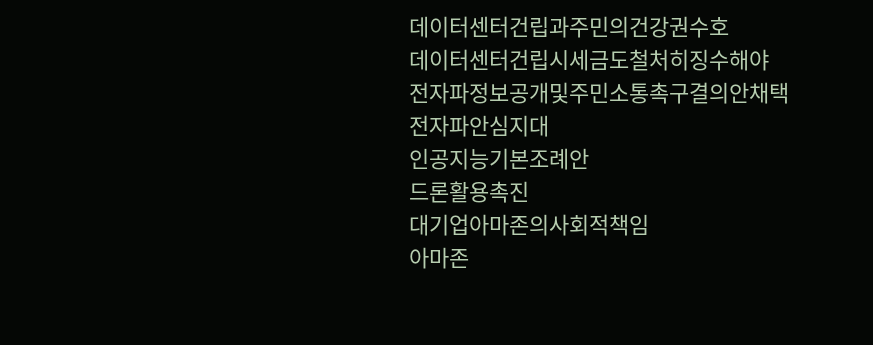데이터센터건립과주민의건강권수호
데이터센터건립시세금도철처히징수해야
전자파정보공개및주민소통촉구결의안채택
전자파안심지대
인공지능기본조례안
드론활용촉진
대기업아마존의사회적책임
아마존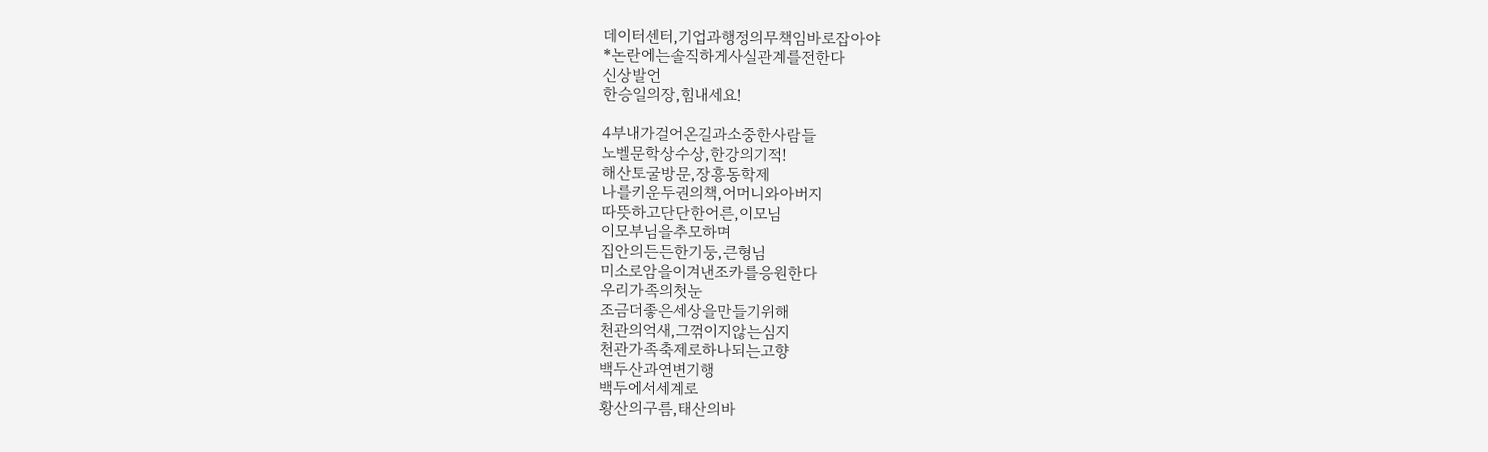데이터센터,기업과행정의무책임바로잡아야
*논란에는솔직하게사실관계를전한다
신상발언
한승일의장,힘내세요!

4부내가걸어온길과소중한사람들
노벨문학상수상,한강의기적!
해산토굴방문,장흥동학제
나를키운두권의책,어머니와아버지
따뜻하고단단한어른,이모님
이모부님을추모하며
집안의든든한기둥,큰형님
미소로암을이겨낸조카를응원한다
우리가족의첫눈
조금더좋은세상을만들기위해
천관의억새,그꺾이지않는심지
천관가족축제로하나되는고향
백두산과연변기행
백두에서세계로
황산의구름,태산의바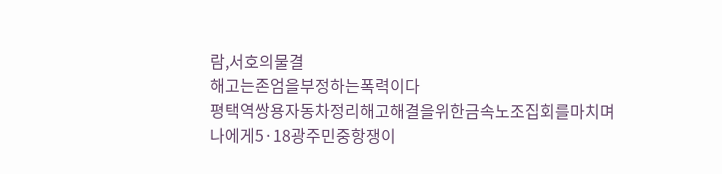람,서호의물결
해고는존엄을부정하는폭력이다
평택역쌍용자동차정리해고해결을위한금속노조집회를마치며
나에게5·18광주민중항쟁이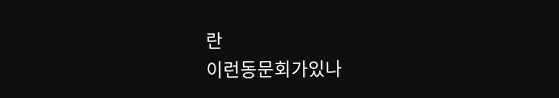란
이런동문회가있나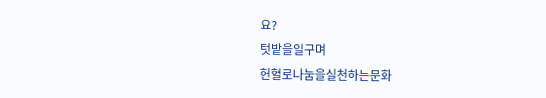요?
텃밭을일구며
헌혈로나눔을실천하는문화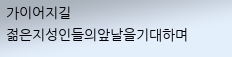가이어지길
젊은지성인들의앞날을기대하며